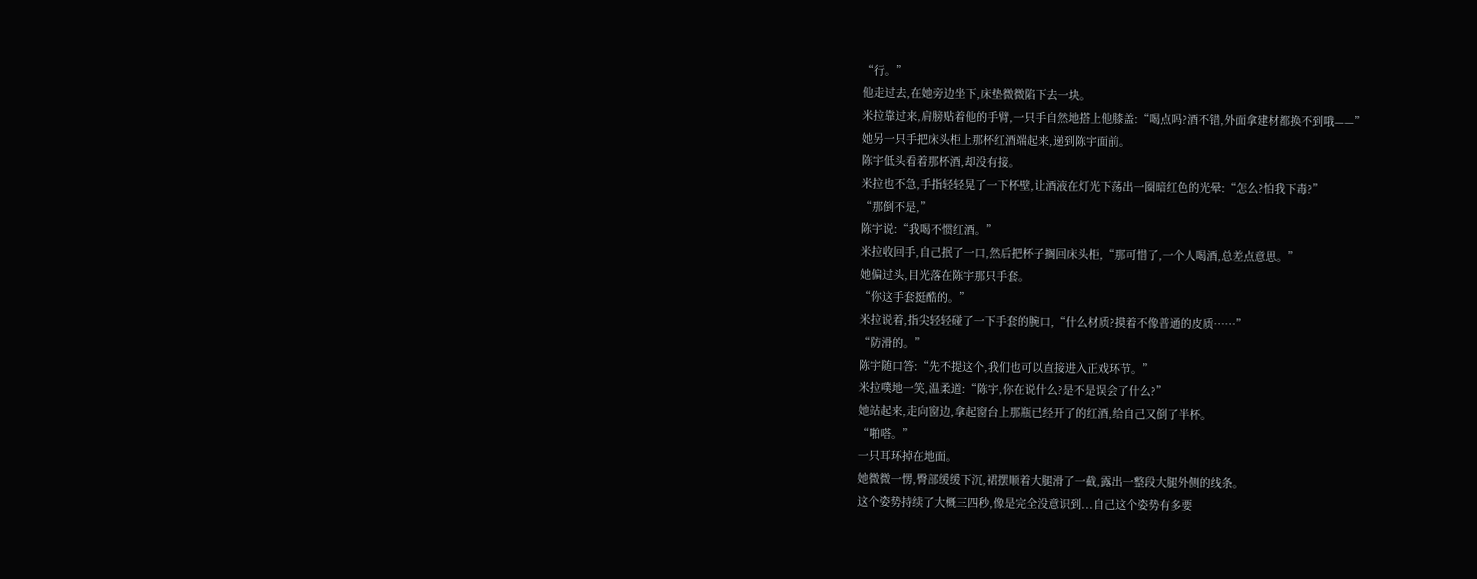“行。”
他走过去,在她旁边坐下,床垫微微陷下去一块。
米拉靠过来,肩膀贴着他的手臂,一只手自然地搭上他膝盖:“喝点吗?酒不错,外面拿建材都换不到哦——”
她另一只手把床头柜上那杯红酒端起来,递到陈宇面前。
陈宇低头看着那杯酒,却没有接。
米拉也不急,手指轻轻晃了一下杯壁,让酒液在灯光下荡出一圈暗红色的光晕:“怎么?怕我下毒?”
“那倒不是,”
陈宇说:“我喝不惯红酒。”
米拉收回手,自己抿了一口,然后把杯子搁回床头柜,“那可惜了,一个人喝酒,总差点意思。”
她偏过头,目光落在陈宇那只手套。
“你这手套挺酷的。”
米拉说着,指尖轻轻碰了一下手套的腕口,“什么材质?摸着不像普通的皮质……”
“防滑的。”
陈宇随口答:“先不提这个,我们也可以直接进入正戏环节。”
米拉噗地一笑,温柔道:“陈宇,你在说什么?是不是误会了什么?”
她站起来,走向窗边,拿起窗台上那瓶已经开了的红酒,给自己又倒了半杯。
“啪嗒。”
一只耳环掉在地面。
她微微一愣,臀部缓缓下沉,裙摆顺着大腿滑了一截,露出一整段大腿外侧的线条。
这个姿势持续了大概三四秒,像是完全没意识到...自己这个姿势有多要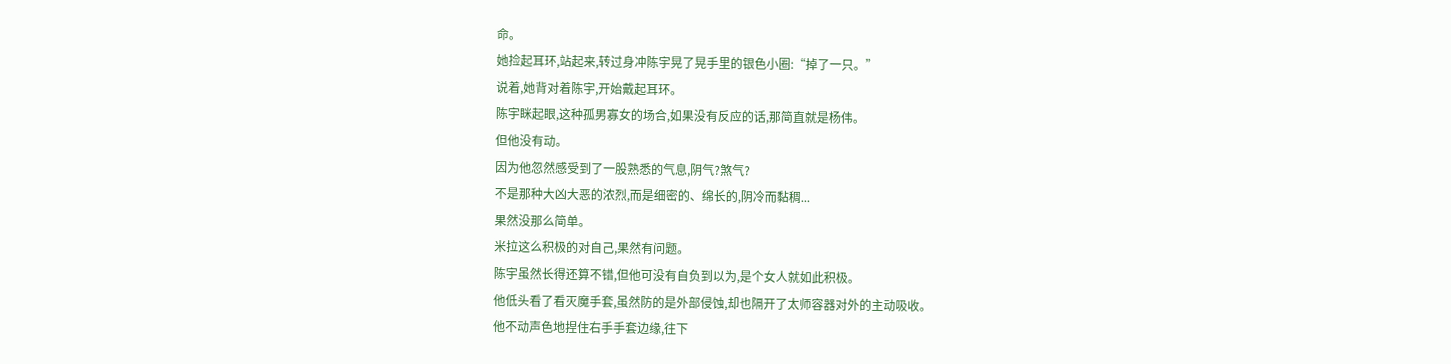命。
她捡起耳环,站起来,转过身冲陈宇晃了晃手里的银色小圈:“掉了一只。”
说着,她背对着陈宇,开始戴起耳环。
陈宇眯起眼,这种孤男寡女的场合,如果没有反应的话,那简直就是杨伟。
但他没有动。
因为他忽然感受到了一股熟悉的气息,阴气?煞气?
不是那种大凶大恶的浓烈,而是细密的、绵长的,阴冷而黏稠...
果然没那么简单。
米拉这么积极的对自己,果然有问题。
陈宇虽然长得还算不错,但他可没有自负到以为,是个女人就如此积极。
他低头看了看灭魔手套,虽然防的是外部侵蚀,却也隔开了太师容器对外的主动吸收。
他不动声色地捏住右手手套边缘,往下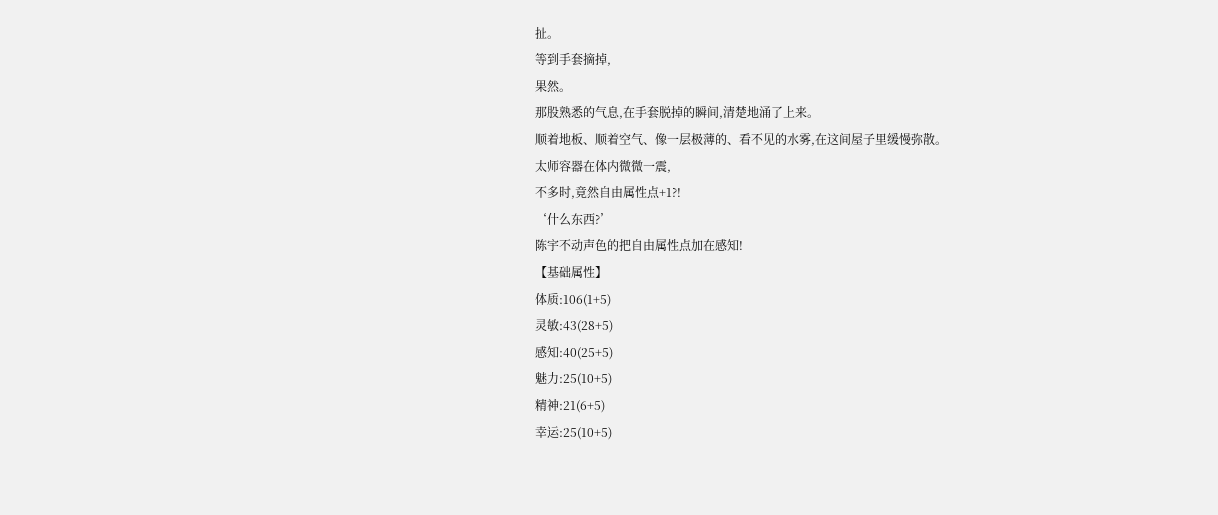扯。
等到手套摘掉,
果然。
那股熟悉的气息,在手套脱掉的瞬间,清楚地涌了上来。
顺着地板、顺着空气、像一层极薄的、看不见的水雾,在这间屋子里缓慢弥散。
太师容器在体内微微一震,
不多时,竟然自由属性点+1?!
‘什么东西?’
陈宇不动声色的把自由属性点加在感知!
【基础属性】
体质:106(1+5)
灵敏:43(28+5)
感知:40(25+5)
魅力:25(10+5)
精神:21(6+5)
幸运:25(10+5)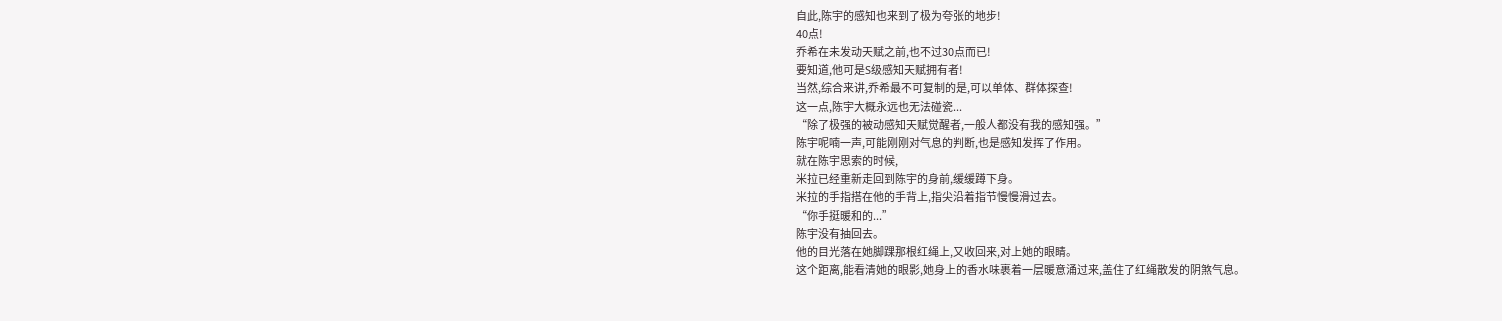自此,陈宇的感知也来到了极为夸张的地步!
40点!
乔希在未发动天赋之前,也不过30点而已!
要知道,他可是S级感知天赋拥有者!
当然,综合来讲,乔希最不可复制的是,可以单体、群体探查!
这一点,陈宇大概永远也无法碰瓷...
“除了极强的被动感知天赋觉醒者,一般人都没有我的感知强。”
陈宇呢喃一声,可能刚刚对气息的判断,也是感知发挥了作用。
就在陈宇思索的时候,
米拉已经重新走回到陈宇的身前,缓缓蹲下身。
米拉的手指搭在他的手背上,指尖沿着指节慢慢滑过去。
“你手挺暖和的...”
陈宇没有抽回去。
他的目光落在她脚踝那根红绳上,又收回来,对上她的眼睛。
这个距离,能看清她的眼影,她身上的香水味裹着一层暖意涌过来,盖住了红绳散发的阴煞气息。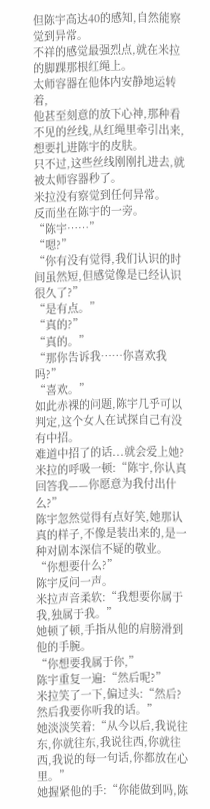但陈宇高达40的感知,自然能察觉到异常。
不祥的感觉最强烈点,就在米拉的脚踝那根红绳上。
太师容器在他体内安静地运转着,
他甚至刻意的放下心神,那种看不见的丝线,从红绳里牵引出来,想要扎进陈宇的皮肤。
只不过,这些丝线刚刚扎进去,就被太师容器秒了。
米拉没有察觉到任何异常。
反而坐在陈宇的一旁。
“陈宇……”
“嗯?”
“你有没有觉得,我们认识的时间虽然短,但感觉像是已经认识很久了?”
“是有点。”
“真的?”
“真的。”
“那你告诉我……你喜欢我吗?”
“喜欢。”
如此赤裸的问题,陈宇几乎可以判定,这个女人在试探自己有没有中招。
难道中招了的话...就会爱上她?
米拉的呼吸一顿:“陈宇,你认真回答我——你愿意为我付出什么?”
陈宇忽然觉得有点好笑,她那认真的样子,不像是装出来的,是一种对剧本深信不疑的敬业。
“你想要什么?”
陈宇反问一声。
米拉声音柔软:“我想要你属于我,独属于我。”
她顿了顿,手指从他的肩膀滑到他的手腕。
“你想要我属于你,”
陈宇重复一遍:“然后呢?”
米拉笑了一下,偏过头:“然后?然后我要你听我的话。”
她淡淡笑着:“从今以后,我说往东,你就往东,我说往西,你就往西,我说的每一句话,你都放在心里。”
她握紧他的手:“你能做到吗,陈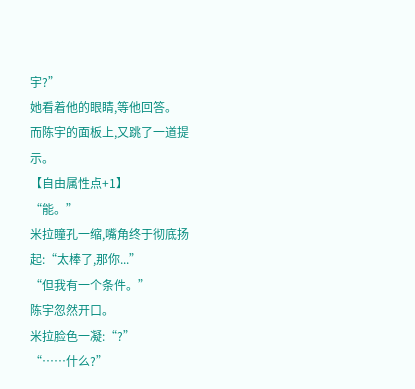宇?”
她看着他的眼睛,等他回答。
而陈宇的面板上,又跳了一道提示。
【自由属性点+1】
“能。”
米拉瞳孔一缩,嘴角终于彻底扬起:“太棒了,那你...”
“但我有一个条件。”
陈宇忽然开口。
米拉脸色一凝:“?”
“……什么?”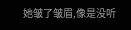她皱了皱眉,像是没听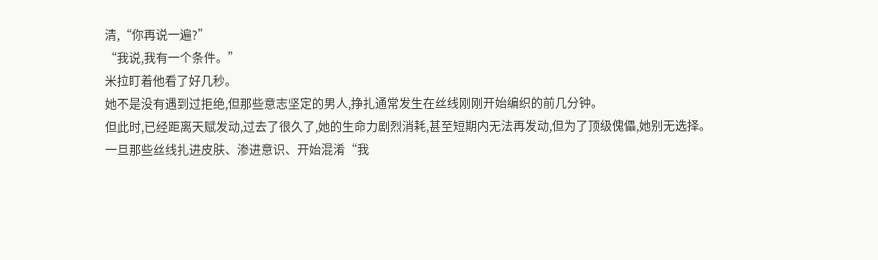清,“你再说一遍?”
“我说,我有一个条件。”
米拉盯着他看了好几秒。
她不是没有遇到过拒绝,但那些意志坚定的男人,挣扎通常发生在丝线刚刚开始编织的前几分钟。
但此时,已经距离天赋发动,过去了很久了,她的生命力剧烈消耗,甚至短期内无法再发动,但为了顶级傀儡,她别无选择。
一旦那些丝线扎进皮肤、渗进意识、开始混淆“我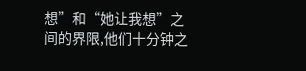想”和“她让我想”之间的界限,他们十分钟之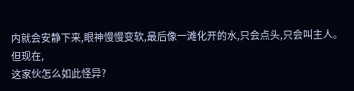内就会安静下来,眼神慢慢变软,最后像一滩化开的水,只会点头,只会叫主人。
但现在,
这家伙怎么如此怪异?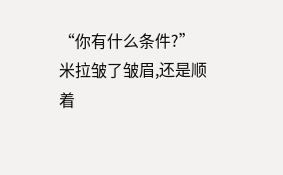“你有什么条件?”
米拉皱了皱眉,还是顺着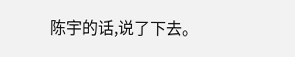陈宇的话,说了下去。